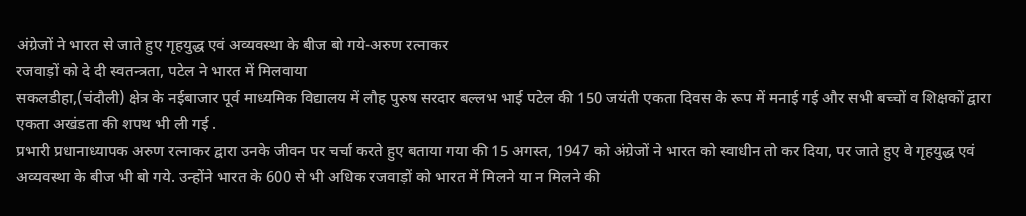अंग्रेजों ने भारत से जाते हुए गृहयुद्ध एवं अव्यवस्था के बीज बो गये-अरुण रत्नाकर
रजवाड़ों को दे दी स्वतन्त्रता, पटेल ने भारत में मिलवाया
सकलडीहा,(चंदौली) क्षेत्र के नईबाजार पूर्व माध्यमिक विद्यालय में लौह पुरुष सरदार बल्लभ भाई पटेल की 150 जयंती एकता दिवस के रूप में मनाई गई और सभी बच्चों व शिक्षकों द्वारा एकता अखंडता की शपथ भी ली गई .
प्रभारी प्रधानाध्यापक अरुण रत्नाकर द्वारा उनके जीवन पर चर्चा करते हुए बताया गया की 15 अगस्त, 1947 को अंग्रेजों ने भारत को स्वाधीन तो कर दिया, पर जाते हुए वे गृहयुद्ध एवं अव्यवस्था के बीज भी बो गये. उन्होंने भारत के 600 से भी अधिक रजवाड़ों को भारत में मिलने या न मिलने की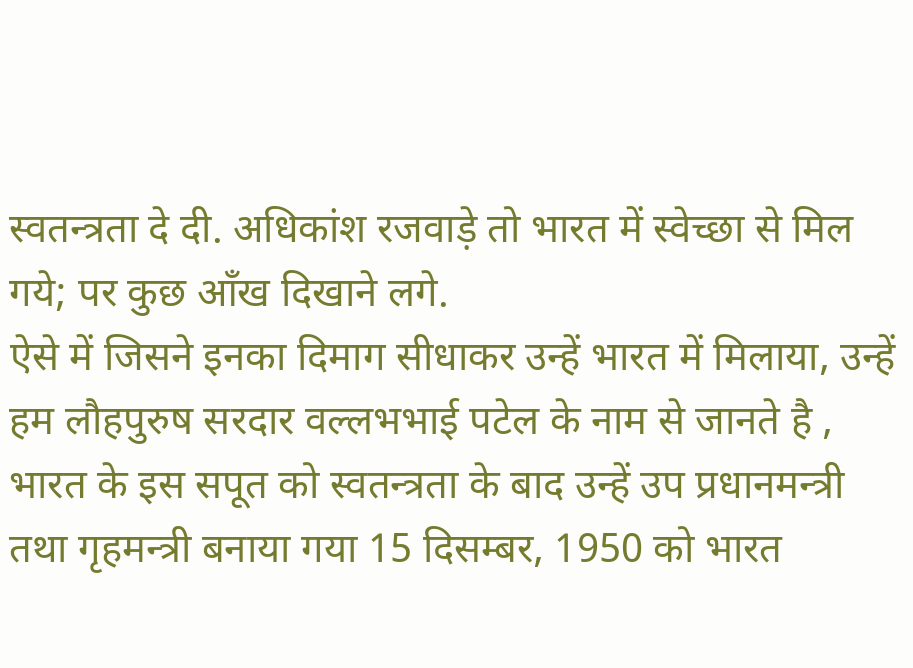स्वतन्त्रता दे दी. अधिकांश रजवाड़े तो भारत में स्वेच्छा से मिल गये; पर कुछ आँख दिखाने लगे.
ऐसे में जिसने इनका दिमाग सीधाकर उन्हें भारत में मिलाया, उन्हें हम लौहपुरुष सरदार वल्लभभाई पटेल के नाम से जानते है , भारत के इस सपूत को स्वतन्त्रता के बाद उन्हें उप प्रधानमन्त्री तथा गृहमन्त्री बनाया गया 15 दिसम्बर, 1950 को भारत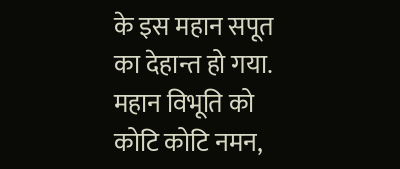के इस महान सपूत का देहान्त हो गया.
महान विभूति को कोटि कोटि नमन,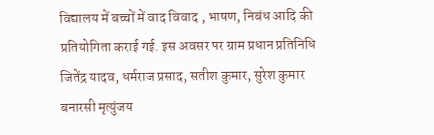विद्यालय में बच्चों में वाद विवाद , भाषण, निबंध आदि की प्रतियोगिता कराई गई. इस अवसर पर ग्राम प्रधान प्रतिनिधि जितेंद्र यादव, धर्मराज प्रसाद, सतीश कुमार, सुरेश कुमार बनारसी मृत्युंजय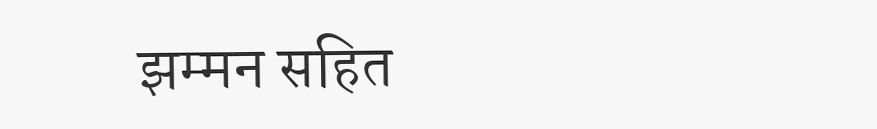झम्मन सहित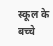स्कूल के बच्चे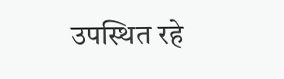उपस्थित रहे